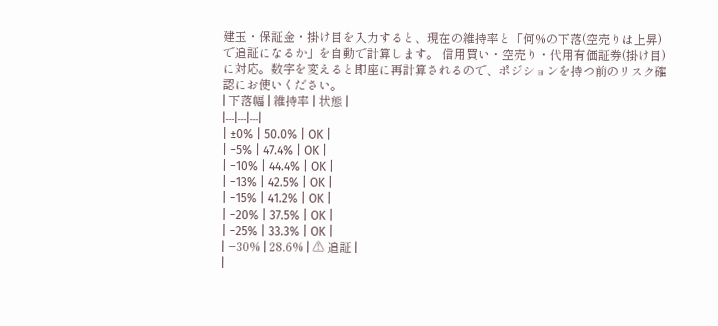建玉・保証金・掛け目を入力すると、現在の維持率と「何%の下落(空売りは上昇)で追証になるか」を自動で計算します。 信用買い・空売り・代用有価証券(掛け目)に対応。数字を変えると即座に再計算されるので、ポジションを持つ前のリスク確認にお使いください。
| 下落幅 | 維持率 | 状態 |
|---|---|---|
| ±0% | 50.0% | OK |
| −5% | 47.4% | OK |
| −10% | 44.4% | OK |
| −13% | 42.5% | OK |
| −15% | 41.2% | OK |
| −20% | 37.5% | OK |
| −25% | 33.3% | OK |
| −30% | 28.6% | ⚠ 追証 |
|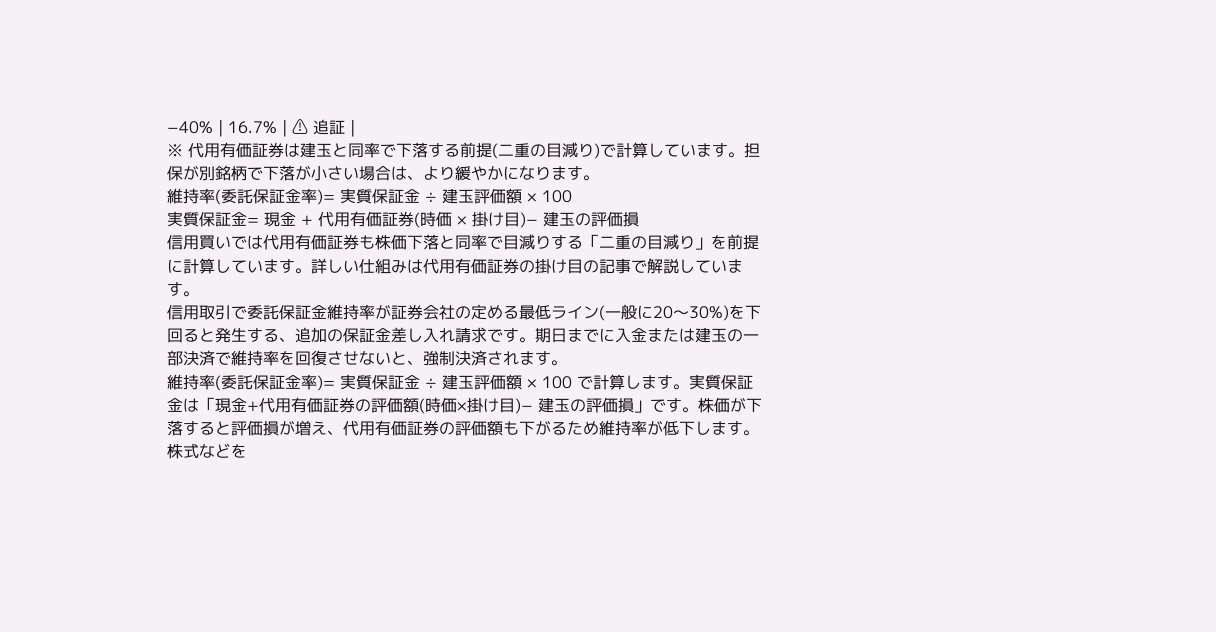−40% | 16.7% | ⚠ 追証 |
※ 代用有価証券は建玉と同率で下落する前提(二重の目減り)で計算しています。担保が別銘柄で下落が小さい場合は、より緩やかになります。
維持率(委託保証金率)= 実質保証金 ÷ 建玉評価額 × 100
実質保証金= 現金 + 代用有価証券(時価 × 掛け目)− 建玉の評価損
信用買いでは代用有価証券も株価下落と同率で目減りする「二重の目減り」を前提に計算しています。詳しい仕組みは代用有価証券の掛け目の記事で解説しています。
信用取引で委託保証金維持率が証券会社の定める最低ライン(一般に20〜30%)を下回ると発生する、追加の保証金差し入れ請求です。期日までに入金または建玉の一部決済で維持率を回復させないと、強制決済されます。
維持率(委託保証金率)= 実質保証金 ÷ 建玉評価額 × 100 で計算します。実質保証金は「現金+代用有価証券の評価額(時価×掛け目)− 建玉の評価損」です。株価が下落すると評価損が増え、代用有価証券の評価額も下がるため維持率が低下します。
株式などを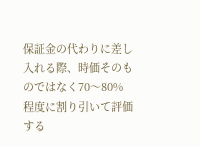保証金の代わりに差し入れる際、時価そのものではなく70〜80%程度に割り引いて評価する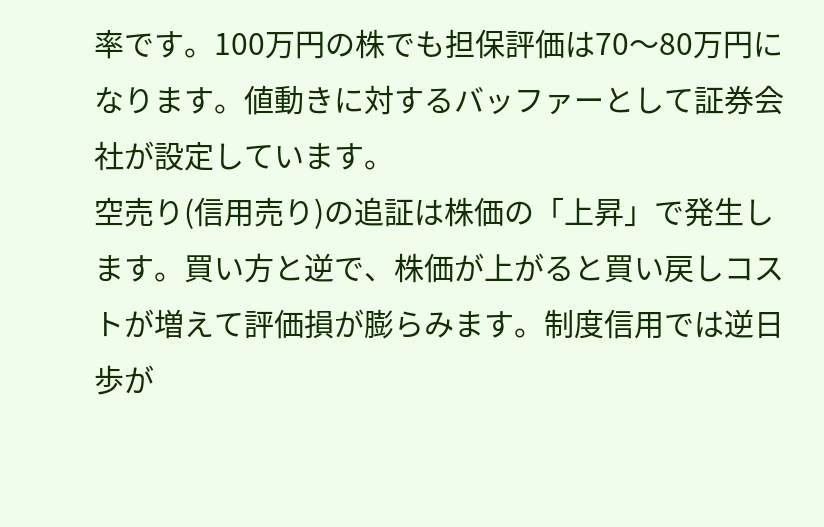率です。100万円の株でも担保評価は70〜80万円になります。値動きに対するバッファーとして証券会社が設定しています。
空売り(信用売り)の追証は株価の「上昇」で発生します。買い方と逆で、株価が上がると買い戻しコストが増えて評価損が膨らみます。制度信用では逆日歩が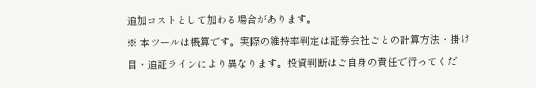追加コストとして加わる場合があります。
※ 本ツールは概算です。実際の維持率判定は証券会社ごとの計算方法・掛け目・追証ラインにより異なります。投資判断はご自身の責任で行ってくだ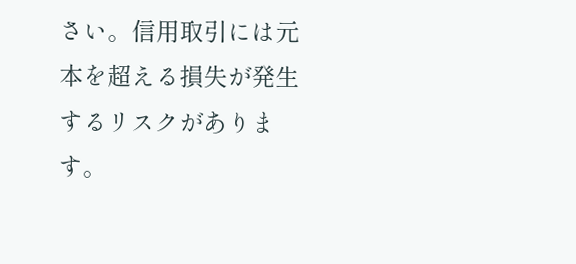さい。信用取引には元本を超える損失が発生するリスクがあります。